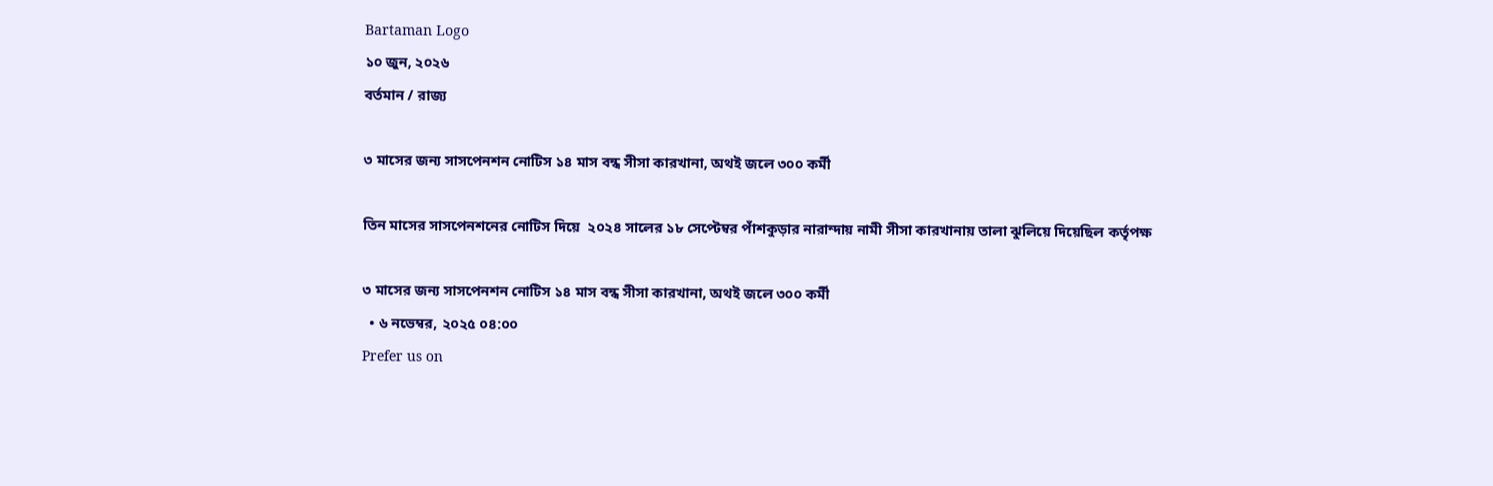Bartaman Logo
১০ জুন, ২০২৬
বর্তমান / রাজ্য

৩ মাসের জন্য সাসপেনশন নোটিস ১৪ মাস বন্ধ সীসা কারখানা, অথ‌ই জলে ৩০০ কর্মী

তিন মাসের সাসপেনশনের নোটিস দিয়ে  ২০২৪ সালের ১৮ সেপ্টেম্বর পাঁশকুড়ার নারান্দায় নামী সীসা কারখানায় তালা ঝুলিয়ে দিয়েছিল কর্তৃপক্ষ

৩ মাসের জন্য সাসপেনশন নোটিস ১৪ মাস বন্ধ সীসা কারখানা, অথ‌ই জলে ৩০০ কর্মী
  • ৬ নভেম্বর, ২০২৫ ০৪:০০
Prefer us on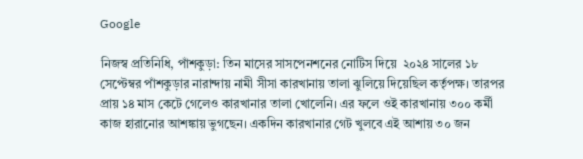Google

নিজস্ব প্রতিনিধি, পাঁশকুড়া: তিন মাসের সাসপেনশনের নোটিস দিয়ে  ২০২৪ সালের ১৮ সেপ্টেম্বর পাঁশকুড়ার নারান্দায় নামী সীসা কারখানায় তালা ঝুলিয়ে দিয়েছিল কর্তৃপক্ষ। তারপর প্রায় ১৪ মাস কেটে গেলেও কারখানার তালা খোলেনি। এর ফলে ওই কারখানায় ৩০০ কর্মী কাজ হারানোর আশঙ্কায় ভুগছেন। একদিন কারখানার গেট খুলবে এই আশায় ৩০ জন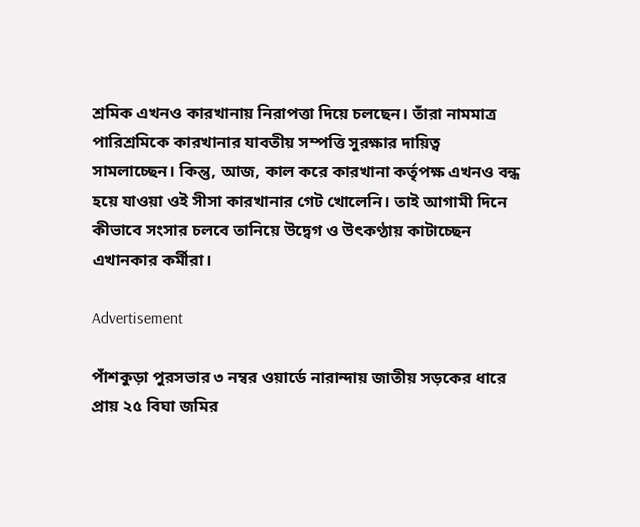শ্রমিক এখনও কারখানায় নিরাপত্তা দিয়ে চলছেন। তাঁরা নামমাত্র পারিশ্রমিকে কারখানার যাবতীয় সম্পত্তি সুরক্ষার দায়িত্ব সামলাচ্ছেন। কিন্তু, আজ, কাল করে কারখানা কর্তৃপক্ষ এখনও বন্ধ হয়ে যাওয়া ওই সীসা কারখানার গেট খোলেনি। তাই আগামী দিনে কীভাবে সংসার চলবে তানিয়ে উদ্বেগ ও উৎকণ্ঠায় কাটাচ্ছেন এখানকার কর্মীরা।

Advertisement

পাঁশকুড়া পুরসভার ৩ নম্বর ওয়ার্ডে নারান্দায় জাতীয় সড়কের ধারে প্রায় ২৫ বিঘা জমির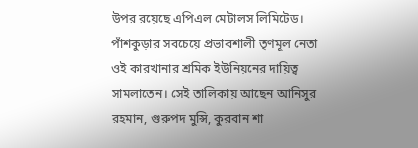উপর রয়েছে এপিএল মেটালস লিমিটেড। পাঁশকুড়ার সবচেয়ে প্রভাবশালী তৃণমূল নেতা ওই কারখানার শ্রমিক ইউনিয়নের দায়িত্ব সামলাতেন। সেই তালিকায় আছেন আনিসুর রহমান, গুরুপদ মুন্সি, কুরবান শা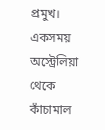প্রমুখ। একসময় অস্ট্রেলিয়া থেকে কাঁচামাল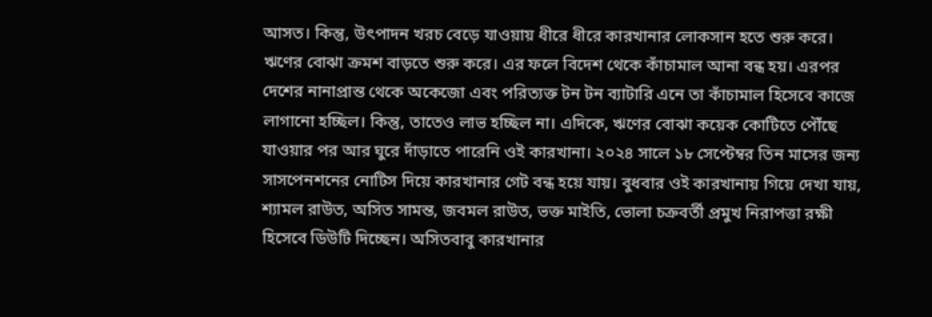আসত। কিন্তু, উৎপাদন খরচ বেড়ে যাওয়ায় ধীরে ধীরে কারখানার লোকসান হতে শুরু করে। ঋণের বোঝা ক্রমশ বাড়তে শুরু করে। এর ফলে বিদেশ থেকে কাঁচামাল আনা বন্ধ হয়। এরপর দেশের নানাপ্রান্ত থেকে অকেজো এবং পরিত্যক্ত টন টন ব্যাটারি এনে তা কাঁচামাল হিসেবে কাজে লাগানো হচ্ছিল। কিন্তু, তাতেও লাভ হচ্ছিল না। এদিকে, ঋণের বোঝা কয়েক কোটিতে পৌঁছে যাওয়ার পর আর ঘুরে দাঁড়াতে পারেনি ওই কারখানা। ২০২৪ সালে ১৮ সেপ্টেম্বর তিন মাসের জন্য সাসপেনশনের নোটিস দিয়ে কারখানার গেট বন্ধ হয়ে যায়। বুধবার ওই কারখানায় গিয়ে দেখা যায়, শ্যামল রাউত, অসিত সামন্ত, জবমল রাউত, ভক্ত মাইতি, ভোলা চক্রবর্তী প্রমুখ নিরাপত্তা রক্ষী হিসেবে ডিউটি দিচ্ছেন। অসিতবাবু কারখানার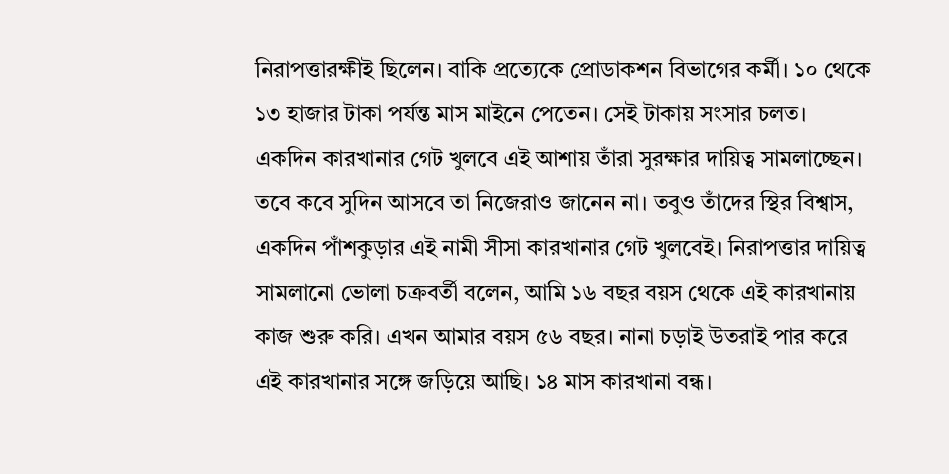নিরাপত্তারক্ষীই ছিলেন। বাকি প্রত্যেকে প্রোডাকশন বিভাগের কর্মী। ১০ থেকে ১৩ হাজার টাকা পর্যন্ত মাস মাইনে পেতেন। সেই টাকায় সংসার চলত। একদিন কারখানার গেট খুলবে এই আশায় তাঁরা সুরক্ষার দায়িত্ব সামলাচ্ছেন। তবে কবে সুদিন আসবে তা নিজেরাও জানেন না। তবুও তাঁদের স্থির বিশ্বাস, একদিন পাঁশকুড়ার এই নামী সীসা কারখানার গেট খুলবেই। নিরাপত্তার দায়িত্ব সামলানো ভোলা চক্রবর্তী বলেন, আমি ১৬ বছর বয়স থেকে এই কারখানায় কাজ শুরু করি। এখন আমার বয়স ৫৬ বছর। নানা চড়াই উতরাই পার করে এই কারখানার সঙ্গে জড়িয়ে আছি। ১৪ মাস কারখানা বন্ধ।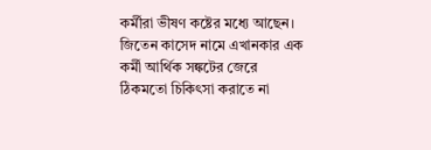কর্মীরা ভীষণ কষ্টের মধ্যে আছেন। জিতেন কাসেদ নামে এখানকার এক কর্মী আর্থিক সঙ্কটের জেরে ঠিকমতো চিকিৎসা করাতে না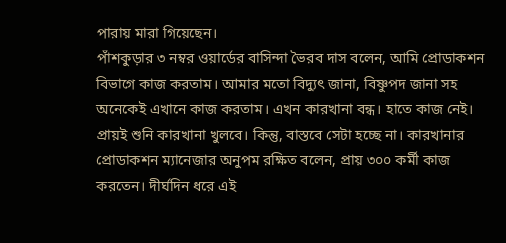পারায় মারা গিয়েছেন।
পাঁশকুড়ার ৩ নম্বর ওয়ার্ডের বাসিন্দা ভৈরব দাস বলেন, আমি প্রোডাকশন বিভাগে কাজ করতাম। আমার মতো বিদ্যুৎ জানা, বিষ্ণুপদ জানা সহ অনেকেই এখানে কাজ করতাম। এখন কারখানা বন্ধ। হাতে কাজ নেই। প্রায়ই শুনি কারখানা খুলবে। কিন্তু, বাস্তবে সেটা হচ্ছে না। কারখানার প্রোডাকশন ম্যানেজার অনুপম রক্ষিত বলেন, প্রায় ৩০০ কর্মী কাজ করতেন। দীর্ঘদিন ধরে এই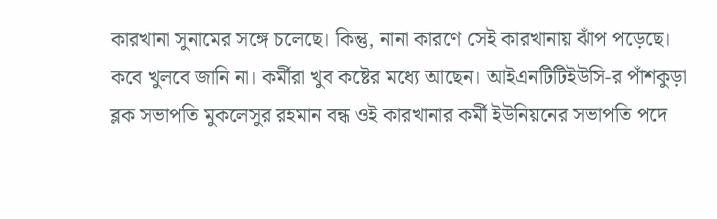কারখানা সুনামের সঙ্গে চলেছে। কিন্তু, নানা কারণে সেই কারখানায় ঝাঁপ পড়েছে। কবে খুলবে জানি না। কর্মীরা খুব কষ্টের মধ্যে আছেন। আইএনটিটিইউসি-র পাঁশকুড়া ব্লক সভাপতি মুকলেসুর রহমান বন্ধ ওই কারখানার কর্মী ইউনিয়নের সভাপতি পদে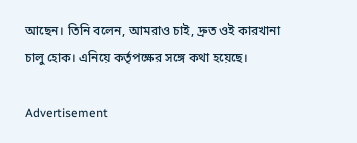আছেন। তিনি বলেন, আমরাও চাই, দ্রুত ওই কারখানা চালু হোক। এনিয়ে কর্তৃপক্ষের সঙ্গে কথা হয়েছে।

Advertisement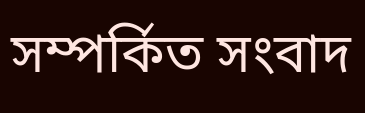সম্পর্কিত সংবাদ